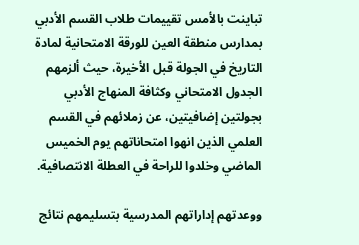تباينت بالأمس تقييمات طلاب القسم الأدبي بمدارس منطقة العين للورقة الامتحانية لمادة التاريخ في الجولة قبل الأخيرة، حيث ألزمهم الجدول الامتحاني وكثافة المنهاج الأدبي بجولتين إضافيتين، عن زملائهم في القسم العلمي الذين انهوا امتحاناتهم يوم الخميس الماضي وخلدوا للراحة في العطلة الانتصافية.

ووعدتهم إداراتهم المدرسية بتسليمهم نتائج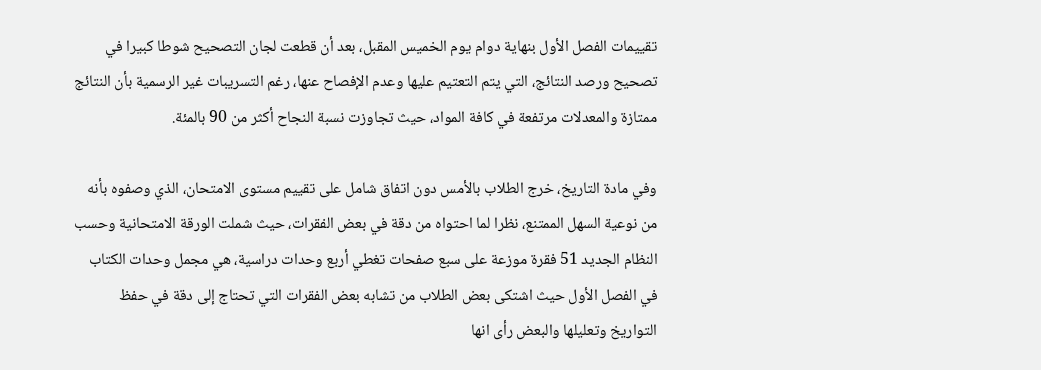تقييمات الفصل الأول بنهاية دوام يوم الخميس المقبل، بعد أن قطعت لجان التصحيح شوطا كبيرا في تصحيح ورصد النتائج، التي يتم التعتيم عليها وعدم الإفصاح عنها، رغم التسريبات غير الرسمية بأن النتائج ممتازة والمعدلات مرتفعة في كافة المواد، حيث تجاوزت نسبة النجاح أكثر من 90 بالمئة.

وفي مادة التاريخ، خرج الطلاب بالأمس دون اتفاق شامل على تقييم مستوى الامتحان، الذي وصفوه بأنه من نوعية السهل الممتنع، نظرا لما احتواه من دقة في بعض الفقرات، حيث شملت الورقة الامتحانية وحسب النظام الجديد 51 فقرة موزعة على سبع صفحات تغطي أربع وحدات دراسية، هي مجمل وحدات الكتاب في الفصل الأول حيث اشتكى بعض الطلاب من تشابه بعض الفقرات التي تحتاج إلى دقة في حفظ التواريخ وتعليلها والبعض رأى انها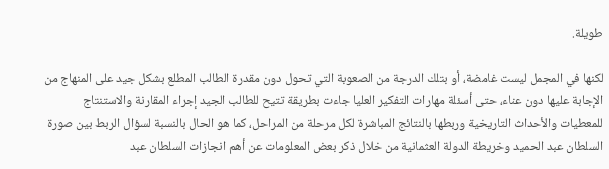طويلة.

لكنها في المجمل ليست غامضة، أو بتلك الدرجة من الصعوبة التي تحول دون مقدرة الطالب المطلع بشكل جيد على المنهاج من الإجابة عليها دون عناء، حتى أسئلة مهارات التفكير العليا جاءت بطريقة تتيح للطالب الجيد إجراء المقارنة والاستنتاج للمعطيات والأحداث التاريخية وربطها بالنتائج المباشرة لكل مرحلة من المراحل، كما هو الحال بالنسبة لسؤال الربط بين صورة السلطان عبد الحميد وخريطة الدولة العثمانية من خلال ذكر بعض المعلومات عن أهم انجازات السلطان عبد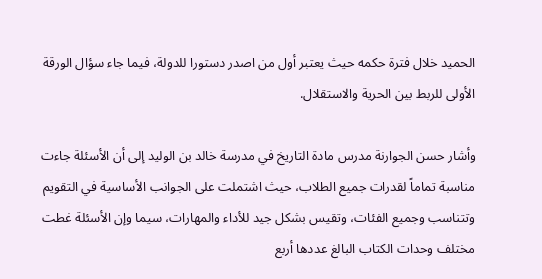الحميد خلال فترة حكمه حيث يعتبر أول من اصدر دستورا للدولة، فيما جاء سؤال الورقة الأولى للربط بين الحرية والاستقلال.

وأشار حسن الجوارنة مدرس مادة التاريخ في مدرسة خالد بن الوليد إلى أن الأسئلة جاءت مناسبة تماماً لقدرات جميع الطلاب، حيث اشتملت على الجوانب الأساسية في التقويم وتتناسب وجميع الفئات، وتقيس بشكل جيد للأداء والمهارات، سيما وإن الأسئلة غطت مختلف وحدات الكتاب البالغ عددها أربع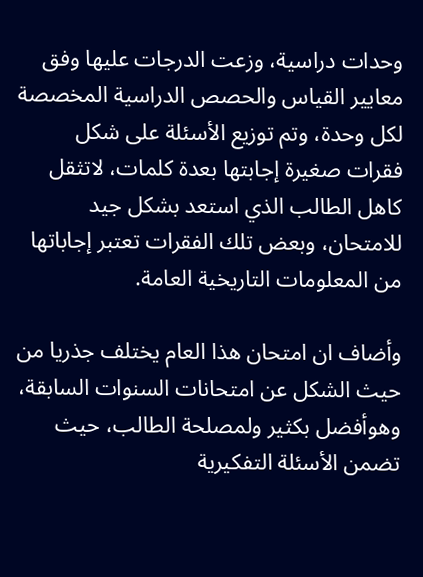وحدات دراسية، وزعت الدرجات عليها وفق معايير القياس والحصص الدراسية المخصصة لكل وحدة، وتم توزيع الأسئلة على شكل فقرات صغيرة إجابتها بعدة كلمات، لاتثقل كاهل الطالب الذي استعد بشكل جيد للامتحان، وبعض تلك الفقرات تعتبر إجاباتها من المعلومات التاريخية العامة.

وأضاف ان امتحان هذا العام يختلف جذريا من حيث الشكل عن امتحانات السنوات السابقة، وهوأفضل بكثير ولمصلحة الطالب، حيث تضمن الأسئلة التفكيرية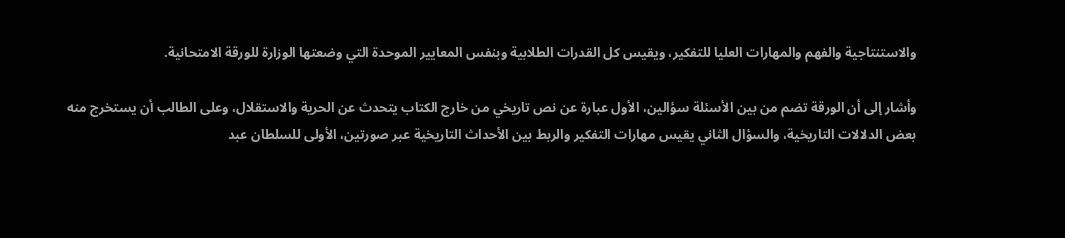والاستنتاجية والفهم والمهارات العليا للتفكير، ويقيس كل القدرات الطلابية وبنفس المعايير الموحدة التي وضعتها الوزارة للورقة الامتحانية.

وأشار إلى أن الورقة تضم من بين الأسئلة سؤالين، الأول عبارة عن نص تاريخي من خارج الكتاب يتحدث عن الحرية والاستقلال، وعلى الطالب أن يستخرج منه بعض الدلالات التاريخية، والسؤال الثاني يقيس مهارات التفكير والربط بين الأحداث التاريخية عبر صورتين، الأولى للسلطان عبد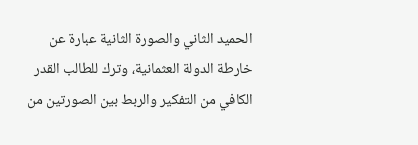الحميد الثاني والصورة الثانية عبارة عن خارطة الدولة العثمانية، وترك للطالب القدر الكافي من التفكير والربط بين الصورتين من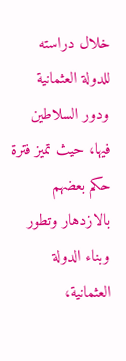خلال دراسته للدولة العثمانية ودور السلاطين فيها، حيث تميز فترة حكم بعضهم بالازدهار وتطور وبناء الدولة العثمانية،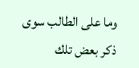وما على الطالب سوى ذكر بعض تلك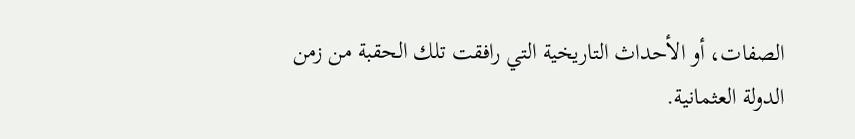الصفات، أو الأحداث التاريخية التي رافقت تلك الحقبة من زمن الدولة العثمانية.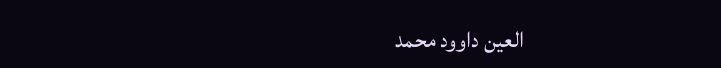العين داوود محمد